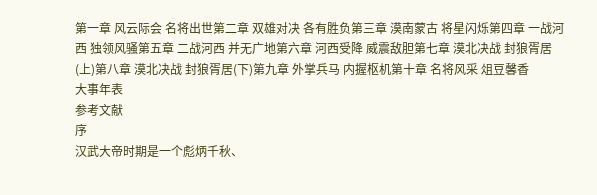第一章 风云际会 名将出世第二章 双雄对决 各有胜负第三章 漠南蒙古 将星闪烁第四章 一战河西 独领风骚第五章 二战河西 并无广地第六章 河西受降 威震敌胆第七章 漠北决战 封狼胥居(上)第八章 漠北决战 封狼胥居(下)第九章 外掌兵马 内握枢机第十章 名将风采 俎豆馨香
大事年表
参考文献
序
汉武大帝时期是一个彪炳千秋、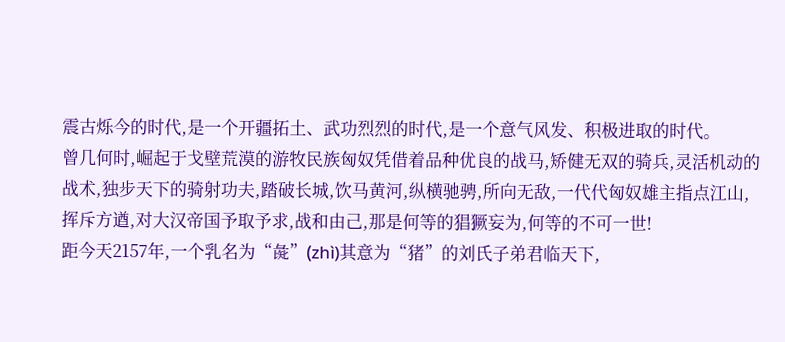震古烁今的时代,是一个开疆拓土、武功烈烈的时代,是一个意气风发、积极进取的时代。
曾几何时,崛起于戈壁荒漠的游牧民族匈奴凭借着品种优良的战马,矫健无双的骑兵,灵活机动的战术,独步天下的骑射功夫,踏破长城,饮马黄河,纵横驰骋,所向无敌,一代代匈奴雄主指点江山,挥斥方遒,对大汉帝国予取予求,战和由己,那是何等的猖獗妄为,何等的不可一世!
距今天2157年,一个乳名为“彘”(zhì)其意为“猪”的刘氏子弟君临天下,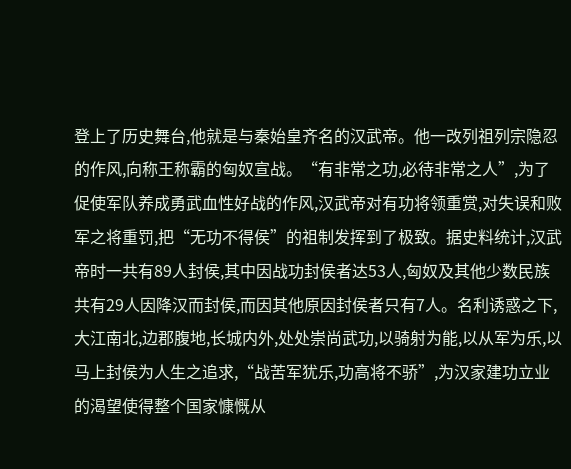登上了历史舞台,他就是与秦始皇齐名的汉武帝。他一改列祖列宗隐忍的作风,向称王称霸的匈奴宣战。“有非常之功,必待非常之人”,为了促使军队养成勇武血性好战的作风,汉武帝对有功将领重赏,对失误和败军之将重罚,把“无功不得侯”的祖制发挥到了极致。据史料统计,汉武帝时一共有89人封侯,其中因战功封侯者达53人,匈奴及其他少数民族共有29人因降汉而封侯,而因其他原因封侯者只有7人。名利诱惑之下,大江南北,边郡腹地,长城内外,处处崇尚武功,以骑射为能,以从军为乐,以马上封侯为人生之追求,“战苦军犹乐,功高将不骄”,为汉家建功立业的渴望使得整个国家慷慨从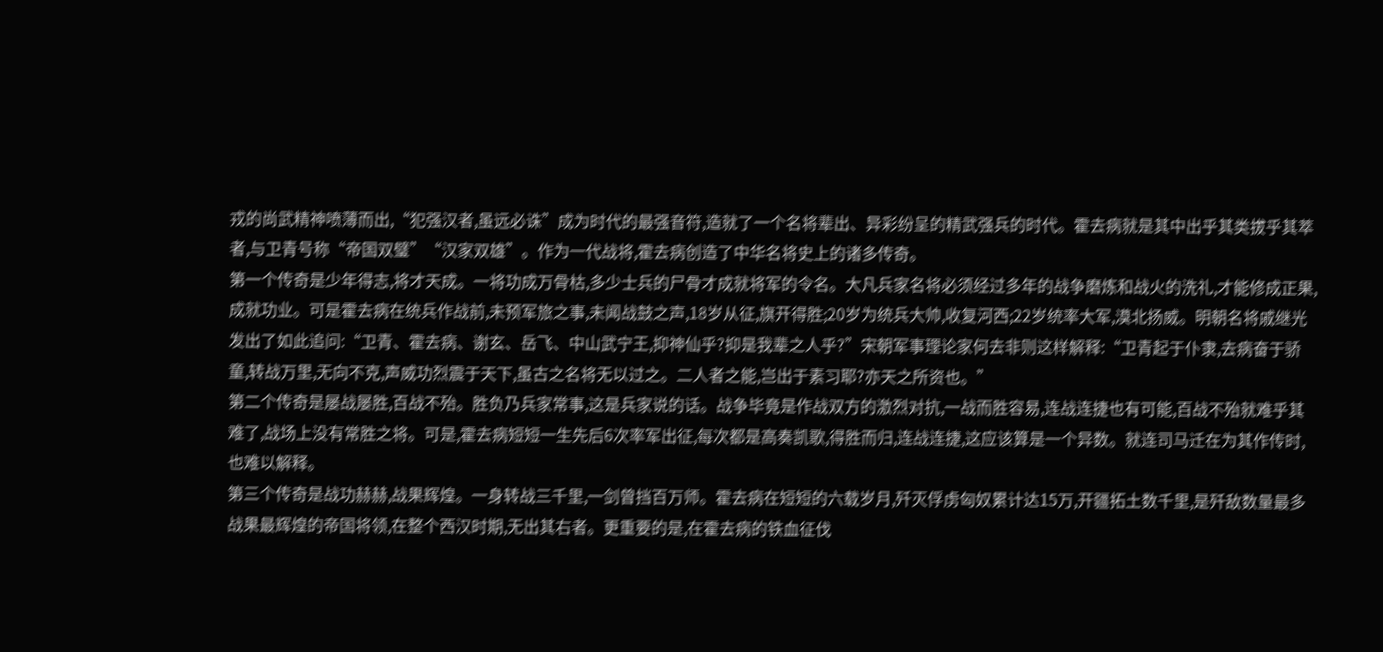戎的尚武精神喷薄而出,“犯强汉者,虽远必诛”成为时代的最强音符,造就了一个名将辈出、异彩纷呈的精武强兵的时代。霍去病就是其中出乎其类拔乎其萃者,与卫青号称“帝国双璧”“汉家双雄”。作为一代战将,霍去病创造了中华名将史上的诸多传奇。
第一个传奇是少年得志,将才天成。一将功成万骨枯,多少士兵的尸骨才成就将军的令名。大凡兵家名将必须经过多年的战争磨炼和战火的洗礼,才能修成正果,成就功业。可是霍去病在统兵作战前,未预军旅之事,未闻战鼓之声,18岁从征,旗开得胜;20岁为统兵大帅,收复河西;22岁统率大军,漠北扬威。明朝名将戚继光发出了如此追问:“卫青、霍去病、谢玄、岳飞、中山武宁王,抑神仙乎?抑是我辈之人乎?”宋朝军事理论家何去非则这样解释:“卫青起于仆隶,去病奋于骄童,转战万里,无向不克,声威功烈震于天下,虽古之名将无以过之。二人者之能,岂出于素习耶?亦天之所资也。”
第二个传奇是屡战屡胜,百战不殆。胜负乃兵家常事,这是兵家说的话。战争毕竟是作战双方的激烈对抗,一战而胜容易,连战连捷也有可能,百战不殆就难乎其难了,战场上没有常胜之将。可是,霍去病短短一生先后6次率军出征,每次都是高奏凯歌,得胜而归,连战连捷,这应该算是一个异数。就连司马迁在为其作传时,也难以解释。
第三个传奇是战功赫赫,战果辉煌。一身转战三千里,一剑曾挡百万师。霍去病在短短的六载岁月,歼灭俘虏匈奴累计达15万,开疆拓土数千里,是歼敌数量最多战果最辉煌的帝国将领,在整个西汉时期,无出其右者。更重要的是,在霍去病的铁血征伐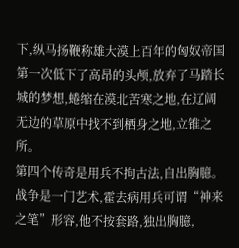下,纵马扬鞭称雄大漠上百年的匈奴帝国第一次低下了高昂的头颅,放弃了马踏长城的梦想,蜷缩在漠北苦寒之地,在辽阔无边的草原中找不到栖身之地,立锥之所。
第四个传奇是用兵不拘古法,自出胸臆。战争是一门艺术,霍去病用兵可谓“神来之笔”形容,他不按套路,独出胸臆,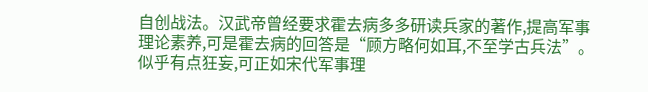自创战法。汉武帝曾经要求霍去病多多研读兵家的著作,提高军事理论素养,可是霍去病的回答是“顾方略何如耳,不至学古兵法”。似乎有点狂妄,可正如宋代军事理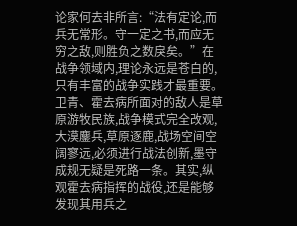论家何去非所言:“法有定论,而兵无常形。守一定之书,而应无穷之敌,则胜负之数戾矣。”在战争领域内,理论永远是苍白的,只有丰富的战争实践才最重要。卫青、霍去病所面对的敌人是草原游牧民族,战争模式完全改观,大漠鏖兵,草原逐鹿,战场空间空阔寥远,必须进行战法创新,墨守成规无疑是死路一条。其实,纵观霍去病指挥的战役,还是能够发现其用兵之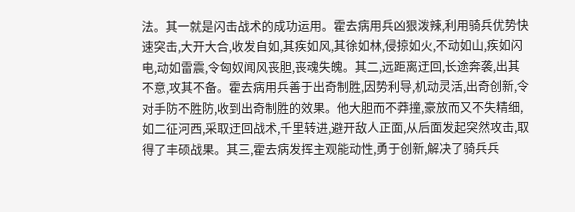法。其一就是闪击战术的成功运用。霍去病用兵凶狠泼辣,利用骑兵优势快速突击,大开大合,收发自如,其疾如风,其徐如林,侵掠如火,不动如山,疾如闪电,动如雷震,令匈奴闻风丧胆,丧魂失魄。其二,远距离迂回,长途奔袭,出其不意,攻其不备。霍去病用兵善于出奇制胜,因势利导,机动灵活,出奇创新,令对手防不胜防,收到出奇制胜的效果。他大胆而不莽撞,豪放而又不失精细,如二征河西,采取迂回战术,千里转进,避开敌人正面,从后面发起突然攻击,取得了丰硕战果。其三,霍去病发挥主观能动性,勇于创新,解决了骑兵兵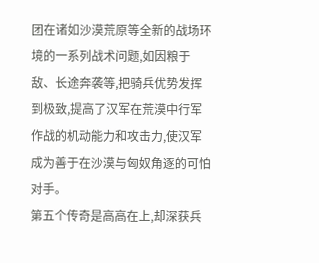团在诸如沙漠荒原等全新的战场环境的一系列战术问题,如因粮于敌、长途奔袭等,把骑兵优势发挥到极致,提高了汉军在荒漠中行军作战的机动能力和攻击力,使汉军成为善于在沙漠与匈奴角逐的可怕对手。
第五个传奇是高高在上,却深获兵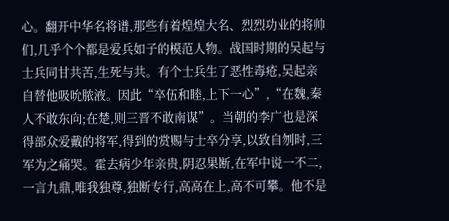心。翻开中华名将谱,那些有着煌煌大名、烈烈功业的将帅们,几乎个个都是爱兵如子的模范人物。战国时期的吴起与士兵同甘共苦,生死与共。有个士兵生了恶性毒疮,吴起亲自替他吸吮脓液。因此“卒伍和睦,上下一心”,“在魏,秦人不敢东向;在楚,则三晋不敢南谋”。当朝的李广也是深得部众爱戴的将军,得到的赏赐与士卒分享,以致自刎时,三军为之痛哭。霍去病少年亲贵,阴忍果断,在军中说一不二,一言九鼎,唯我独尊,独断专行,高高在上,高不可攀。他不是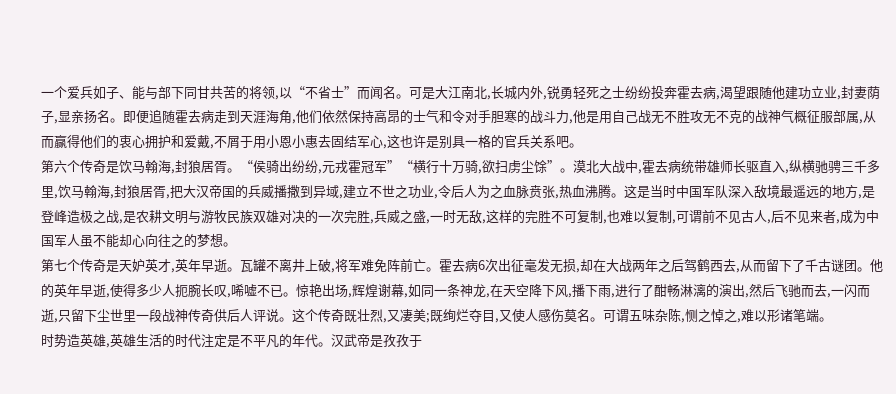一个爱兵如子、能与部下同甘共苦的将领,以“不省士”而闻名。可是大江南北,长城内外,锐勇轻死之士纷纷投奔霍去病,渴望跟随他建功立业,封妻荫子,显亲扬名。即便追随霍去病走到天涯海角,他们依然保持高昂的士气和令对手胆寒的战斗力,他是用自己战无不胜攻无不克的战神气概征服部属,从而赢得他们的衷心拥护和爱戴,不屑于用小恩小惠去固结军心,这也许是别具一格的官兵关系吧。
第六个传奇是饮马翰海,封狼居胥。“侯骑出纷纷,元戎霍冠军”“横行十万骑,欲扫虏尘馀”。漠北大战中,霍去病统带雄师长驱直入,纵横驰骋三千多里,饮马翰海,封狼居胥,把大汉帝国的兵威播撒到异域,建立不世之功业,令后人为之血脉贲张,热血沸腾。这是当时中国军队深入敌境最遥远的地方,是登峰造极之战,是农耕文明与游牧民族双雄对决的一次完胜,兵威之盛,一时无敌,这样的完胜不可复制,也难以复制,可谓前不见古人,后不见来者,成为中国军人虽不能却心向往之的梦想。
第七个传奇是天妒英才,英年早逝。瓦罐不离井上破,将军难免阵前亡。霍去病6次出征毫发无损,却在大战两年之后驾鹤西去,从而留下了千古谜团。他的英年早逝,使得多少人扼腕长叹,唏嘘不已。惊艳出场,辉煌谢幕,如同一条神龙,在天空降下风,播下雨,进行了酣畅淋漓的演出,然后飞驰而去,一闪而逝,只留下尘世里一段战神传奇供后人评说。这个传奇既壮烈,又凄美;既绚烂夺目,又使人感伤莫名。可谓五味杂陈,恻之悼之,难以形诸笔端。
时势造英雄,英雄生活的时代注定是不平凡的年代。汉武帝是孜孜于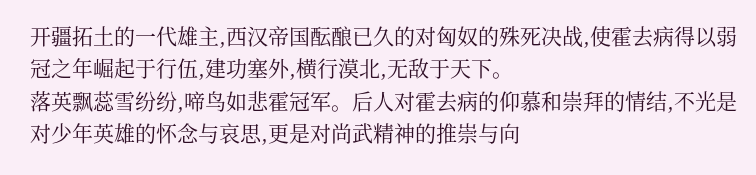开疆拓土的一代雄主,西汉帝国酝酿已久的对匈奴的殊死决战,使霍去病得以弱冠之年崛起于行伍,建功塞外,横行漠北,无敌于天下。
落英飘蕊雪纷纷,啼鸟如悲霍冠军。后人对霍去病的仰慕和崇拜的情结,不光是对少年英雄的怀念与哀思,更是对尚武精神的推崇与向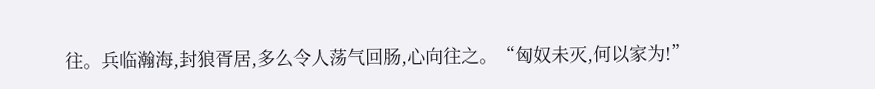往。兵临瀚海,封狼胥居,多么令人荡气回肠,心向往之。“匈奴未灭,何以家为!”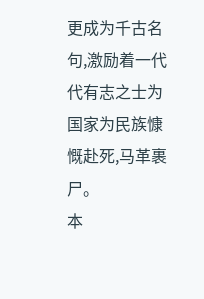更成为千古名句,激励着一代代有志之士为国家为民族慷慨赴死,马革裹尸。
本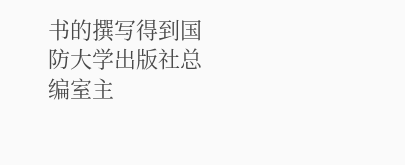书的撰写得到国防大学出版社总编室主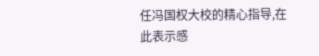任冯国权大校的精心指导,在此表示感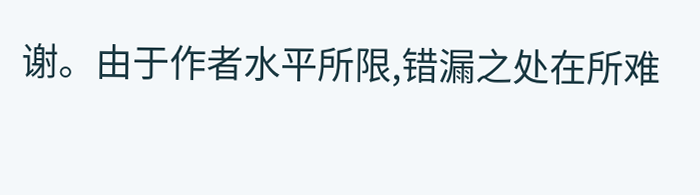谢。由于作者水平所限,错漏之处在所难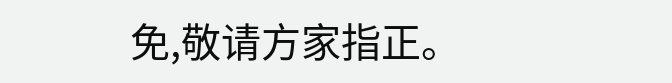免,敬请方家指正。